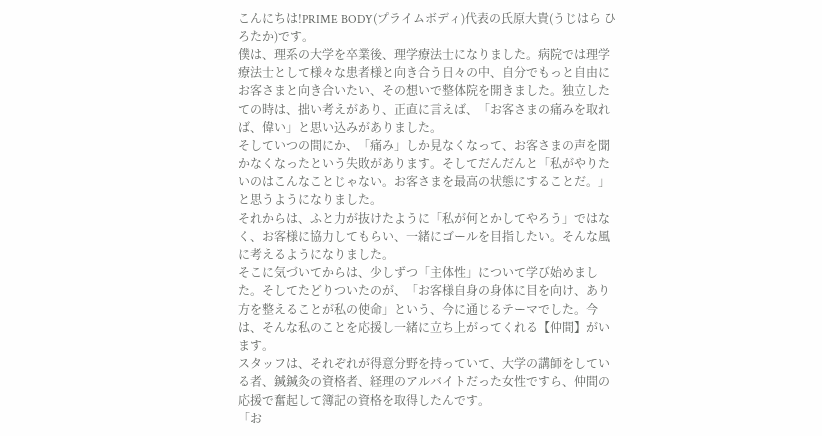こんにちは!PRIME BODY(プライムボディ)代表の氏原大貴(うじはら ひろたか)です。
僕は、理系の大学を卒業後、理学療法士になりました。病院では理学療法士として様々な患者様と向き合う日々の中、自分でもっと自由にお客さまと向き合いたい、その想いで整体院を開きました。独立したての時は、拙い考えがあり、正直に言えば、「お客さまの痛みを取れば、偉い」と思い込みがありました。
そしていつの間にか、「痛み」しか見なくなって、お客さまの声を聞かなくなったという失敗があります。そしてだんだんと「私がやりたいのはこんなことじゃない。お客さまを最高の状態にすることだ。」と思うようになりました。
それからは、ふと力が抜けたように「私が何とかしてやろう」ではなく、お客様に協力してもらい、一緒にゴールを目指したい。そんな風に考えるようになりました。
そこに気づいてからは、少しずつ「主体性」について学び始めました。そしてたどりついたのが、「お客様自身の身体に目を向け、あり方を整えることが私の使命」という、今に通じるテーマでした。今は、そんな私のことを応援し一緒に立ち上がってくれる【仲間】がいます。
スタッフは、それぞれが得意分野を持っていて、大学の講師をしている者、鍼鍼灸の資格者、経理のアルバイトだった女性ですら、仲間の応援で奮起して簿記の資格を取得したんです。
「お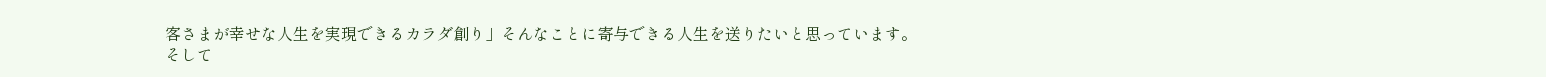客さまが幸せな人生を実現できるカラダ創り」そんなことに寄与できる人生を送りたいと思っています。
そして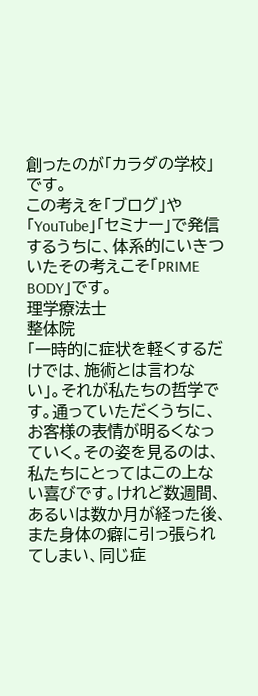創ったのが「カラダの学校」です。
この考えを「ブログ」や「YouTube」「セミナー」で発信するうちに、体系的にいきついたその考えこそ「PRIME BODY」です。
理学療法⼠
整体院
「⼀時的に症状を軽くするだけでは、施術とは⾔わない」。それが私たちの哲学です。通っていただくうちに、お客様の表情が明るくなっていく。その姿を⾒るのは、私たちにとってはこの上ない喜びです。けれど数週間、あるいは数か⽉が経った後、また⾝体の癖に引っ張られてしまい、同じ症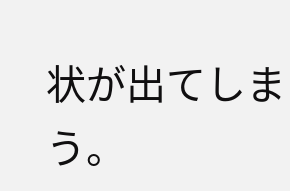状が出てしまう。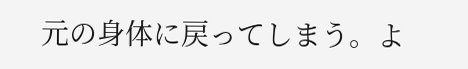元の⾝体に戻ってしまう。よ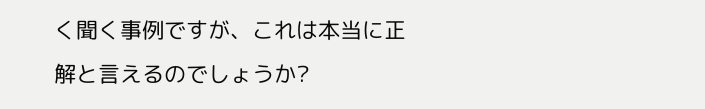く聞く事例ですが、これは本当に正解と⾔えるのでしょうか?